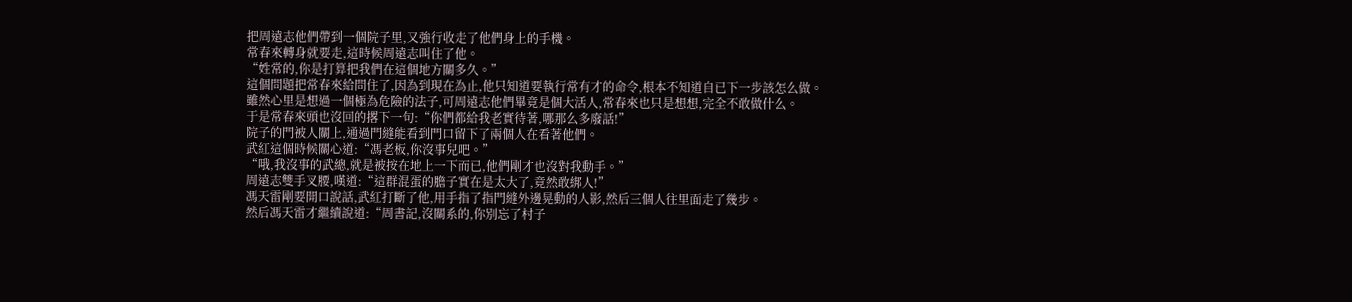把周遠志他們帶到一個院子里,又強行收走了他們身上的手機。
常春來轉身就要走,這時候周遠志叫住了他。
“姓常的,你是打算把我們在這個地方關多久。”
這個問題把常春來給問住了,因為到現在為止,他只知道要執行常有才的命令,根本不知道自已下一步該怎么做。
雖然心里是想過一個極為危險的法子,可周遠志他們畢竟是個大活人,常春來也只是想想,完全不敢做什么。
于是常春來頭也沒回的撂下一句:“你們都給我老實待著,哪那么多廢話!”
院子的門被人關上,通過門縫能看到門口留下了兩個人在看著他們。
武紅這個時候關心道:“馮老板,你沒事兒吧。”
“哦,我沒事的武總,就是被按在地上一下而已,他們剛才也沒對我動手。”
周遠志雙手叉腰,嘆道:“這群混蛋的膽子實在是太大了,竟然敢綁人!”
馮天雷剛要開口說話,武紅打斷了他,用手指了指門縫外邊晃動的人影,然后三個人往里面走了幾步。
然后馮天雷才繼續說道:“周書記,沒關系的,你別忘了村子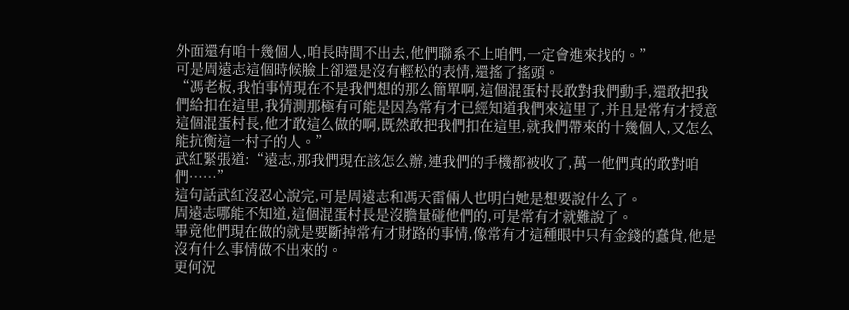外面還有咱十幾個人,咱長時間不出去,他們聯系不上咱們,一定會進來找的。”
可是周遠志這個時候臉上卻還是沒有輕松的表情,還搖了搖頭。
“馮老板,我怕事情現在不是我們想的那么簡單啊,這個混蛋村長敢對我們動手,還敢把我們給扣在這里,我猜測那極有可能是因為常有才已經知道我們來這里了,并且是常有才授意這個混蛋村長,他才敢這么做的啊,既然敢把我們扣在這里,就我們帶來的十幾個人,又怎么能抗衡這一村子的人。”
武紅緊張道:“遠志,那我們現在該怎么辦,連我們的手機都被收了,萬一他們真的敢對咱們……”
這句話武紅沒忍心說完,可是周遠志和馮天雷倆人也明白她是想要說什么了。
周遠志哪能不知道,這個混蛋村長是沒膽量碰他們的,可是常有才就難說了。
畢竟他們現在做的就是要斷掉常有才財路的事情,像常有才這種眼中只有金錢的蠢貨,他是沒有什么事情做不出來的。
更何況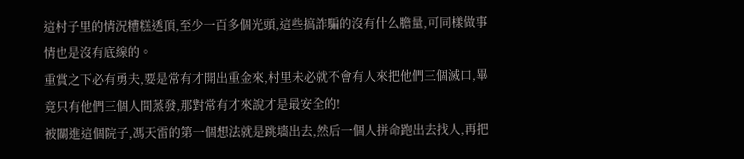這村子里的情況糟糕透頂,至少一百多個光頭,這些搞詐騙的沒有什么膽量,可同樣做事情也是沒有底線的。
重賞之下必有勇夫,要是常有才開出重金來,村里未必就不會有人來把他們三個滅口,畢竟只有他們三個人間蒸發,那對常有才來說才是最安全的!
被關進這個院子,馮天雷的第一個想法就是跳墻出去,然后一個人拼命跑出去找人,再把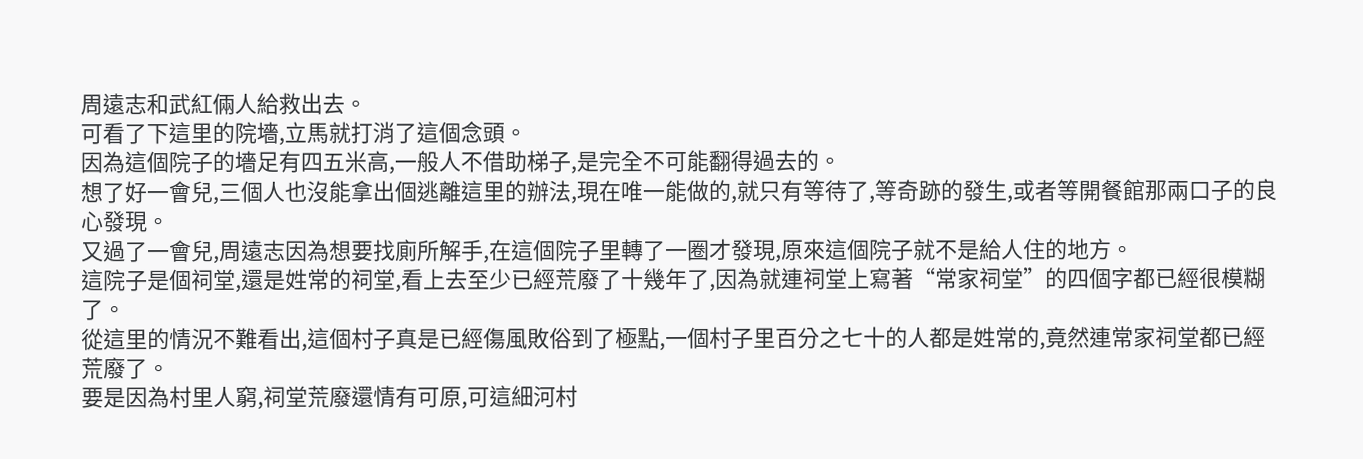周遠志和武紅倆人給救出去。
可看了下這里的院墻,立馬就打消了這個念頭。
因為這個院子的墻足有四五米高,一般人不借助梯子,是完全不可能翻得過去的。
想了好一會兒,三個人也沒能拿出個逃離這里的辦法,現在唯一能做的,就只有等待了,等奇跡的發生,或者等開餐館那兩口子的良心發現。
又過了一會兒,周遠志因為想要找廁所解手,在這個院子里轉了一圈才發現,原來這個院子就不是給人住的地方。
這院子是個祠堂,還是姓常的祠堂,看上去至少已經荒廢了十幾年了,因為就連祠堂上寫著“常家祠堂”的四個字都已經很模糊了。
從這里的情況不難看出,這個村子真是已經傷風敗俗到了極點,一個村子里百分之七十的人都是姓常的,竟然連常家祠堂都已經荒廢了。
要是因為村里人窮,祠堂荒廢還情有可原,可這細河村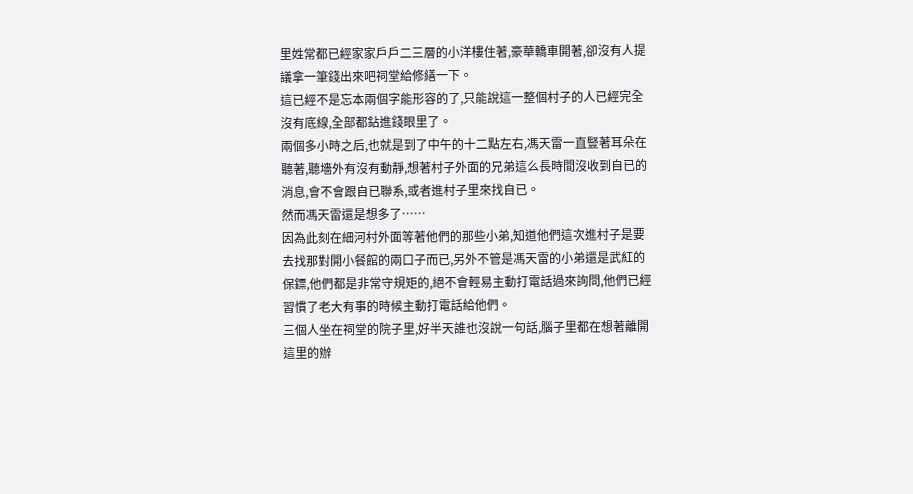里姓常都已經家家戶戶二三層的小洋樓住著,豪華轎車開著,卻沒有人提議拿一筆錢出來吧祠堂給修繕一下。
這已經不是忘本兩個字能形容的了,只能說這一整個村子的人已經完全沒有底線,全部都鉆進錢眼里了。
兩個多小時之后,也就是到了中午的十二點左右,馮天雷一直豎著耳朵在聽著,聽墻外有沒有動靜,想著村子外面的兄弟這么長時間沒收到自已的消息,會不會跟自已聯系,或者進村子里來找自已。
然而馮天雷還是想多了……
因為此刻在細河村外面等著他們的那些小弟,知道他們這次進村子是要去找那對開小餐館的兩口子而已,另外不管是馮天雷的小弟還是武紅的保鏢,他們都是非常守規矩的,絕不會輕易主動打電話過來詢問,他們已經習慣了老大有事的時候主動打電話給他們。
三個人坐在祠堂的院子里,好半天誰也沒說一句話,腦子里都在想著離開這里的辦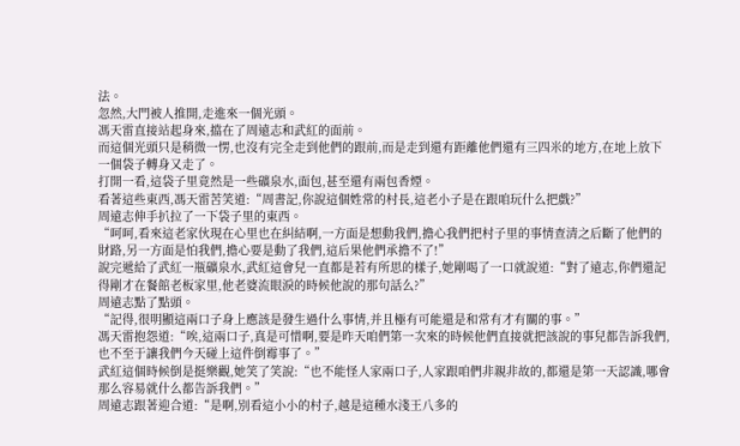法。
忽然,大門被人推開,走進來一個光頭。
馮天雷直接站起身來,擋在了周遠志和武紅的面前。
而這個光頭只是稍微一愣,也沒有完全走到他們的跟前,而是走到還有距離他們還有三四米的地方,在地上放下一個袋子轉身又走了。
打開一看,這袋子里竟然是一些礦泉水,面包,甚至還有兩包香煙。
看著這些東西,馮天雷苦笑道:“周書記,你說這個姓常的村長,這老小子是在跟咱玩什么把戲?”
周遠志伸手扒拉了一下袋子里的東西。
“呵呵,看來這老家伙現在心里也在糾結啊,一方面是想動我們,擔心我們把村子里的事情查清之后斷了他們的財路,另一方面是怕我們,擔心要是動了我們,這后果他們承擔不了!”
說完遞給了武紅一瓶礦泉水,武紅這會兒一直都是若有所思的樣子,她剛喝了一口就說道:“對了遠志,你們還記得剛才在餐館老板家里,他老婆流眼淚的時候他說的那句話么?”
周遠志點了點頭。
“記得,很明顯這兩口子身上應該是發生過什么事情,并且極有可能還是和常有才有關的事。”
馮天雷抱怨道:“唉,這兩口子,真是可惜啊,要是昨天咱們第一次來的時候他們直接就把該說的事兒都告訴我們,也不至于讓我們今天碰上這件倒霉事了。”
武紅這個時候倒是挺樂觀,她笑了笑說:“也不能怪人家兩口子,人家跟咱們非親非故的,都還是第一天認識,哪會那么容易就什么都告訴我們。”
周遠志跟著迎合道:“是啊,別看這小小的村子,越是這種水淺王八多的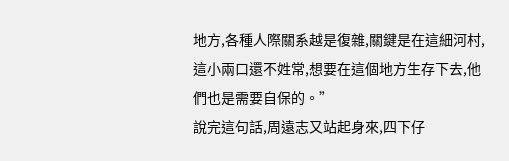地方,各種人際關系越是復雜,關鍵是在這細河村,這小兩口還不姓常,想要在這個地方生存下去,他們也是需要自保的。”
說完這句話,周遠志又站起身來,四下仔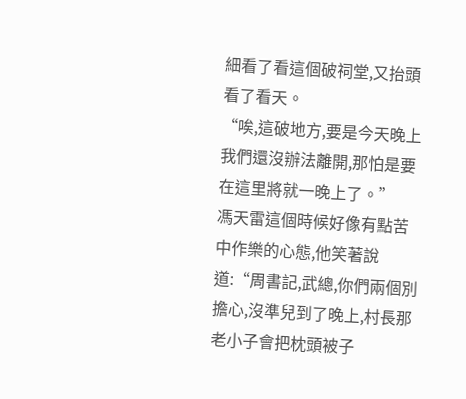細看了看這個破祠堂,又抬頭看了看天。
“唉,這破地方,要是今天晚上我們還沒辦法離開,那怕是要在這里將就一晚上了。”
馮天雷這個時候好像有點苦中作樂的心態,他笑著說道:“周書記,武總,你們兩個別擔心,沒準兒到了晚上,村長那老小子會把枕頭被子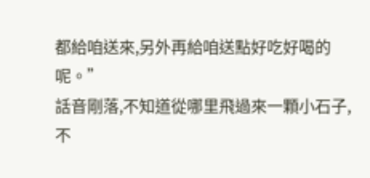都給咱送來,另外再給咱送點好吃好喝的呢。”
話音剛落,不知道從哪里飛過來一顆小石子,不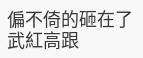偏不倚的砸在了武紅高跟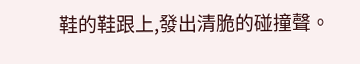鞋的鞋跟上,發出清脆的碰撞聲。